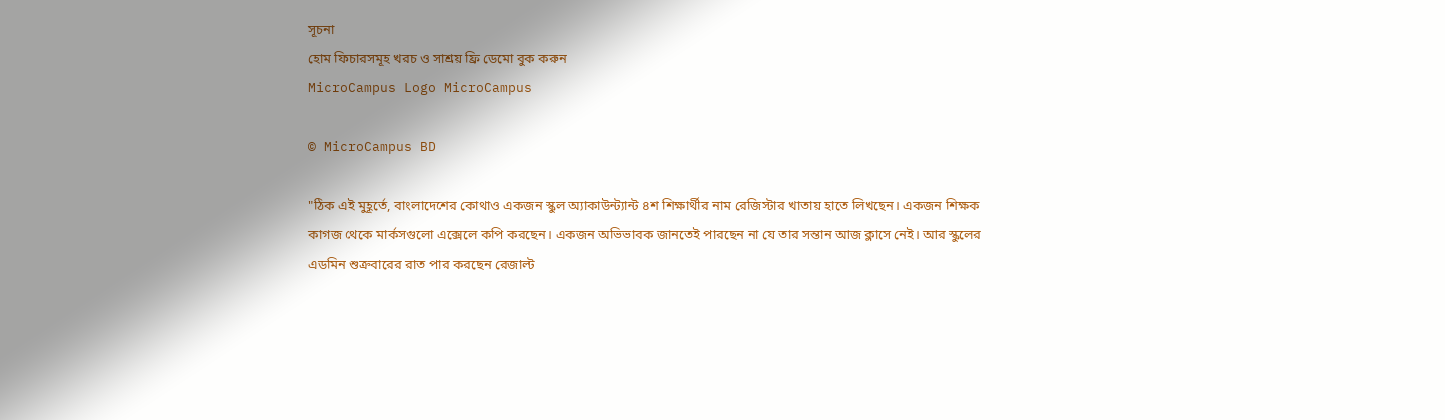সূচনা
হোম ফিচারসমূহ খরচ ও সাশ্রয় ফ্রি ডেমো বুক করুন
MicroCampus Logo MicroCampus

© MicroCampus BD

"ঠিক এই মুহূর্তে, বাংলাদেশের কোথাও একজন স্কুল অ্যাকাউন্ট্যান্ট ৪শ শিক্ষার্থীর নাম রেজিস্টার খাতায় হাতে লিখছেন। একজন শিক্ষক কাগজ থেকে মার্কসগুলো এক্সেলে কপি করছেন। একজন অভিভাবক জানতেই পারছেন না যে তার সন্তান আজ ক্লাসে নেই। আর স্কুলের এডমিন শুক্রবারের রাত পার করছেন রেজাল্ট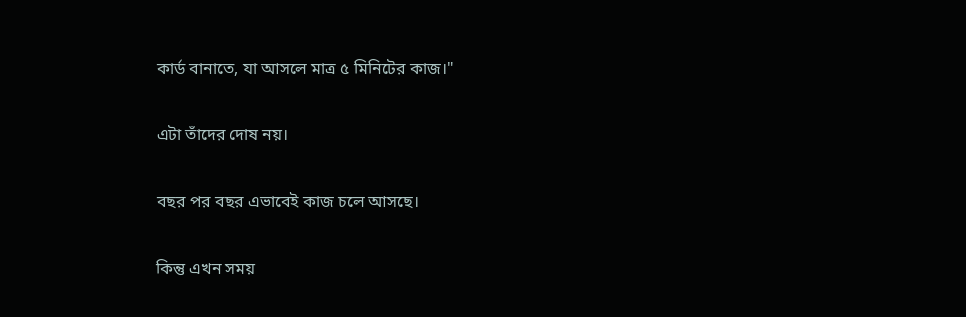কার্ড বানাতে, যা আসলে মাত্র ৫ মিনিটের কাজ।"

এটা তাঁদের দোষ নয়।

বছর পর বছর এভাবেই কাজ চলে আসছে।

কিন্তু এখন সময়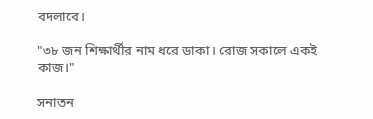বদলাবে।

"৩৮ জন শিক্ষার্থীর নাম ধরে ডাকা। রোজ সকালে একই কাজ।"

সনাতন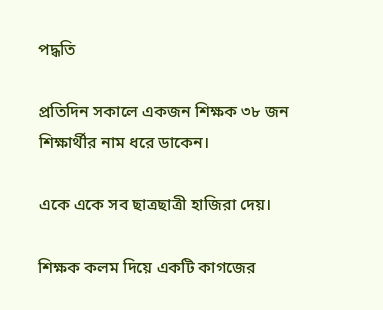পদ্ধতি

প্রতিদিন সকালে একজন শিক্ষক ৩৮ জন শিক্ষার্থীর নাম ধরে ডাকেন।

একে একে সব ছাত্রছাত্রী হাজিরা দেয়।

শিক্ষক কলম দিয়ে একটি কাগজের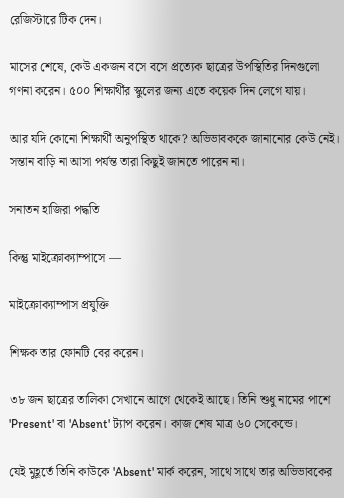রেজিস্টারে টিক দেন।

মাসের শেষে, কেউ একজন বসে বসে প্রত্যেক ছাত্রের উপস্থিতির দিনগুলো গণনা করেন। ৫০০ শিক্ষার্থীর স্কুলের জন্য এতে কয়েক দিন লেগে যায়।

আর যদি কোনো শিক্ষার্থী অনুপস্থিত থাকে? অভিভাবককে জানানোর কেউ নেই। সন্তান বাড়ি না আসা পর্যন্ত তারা কিছুই জানতে পারেন না।

সনাতন হাজিরা পদ্ধতি

কিন্তু মাইক্রোক্যাম্পাসে —

মাইক্রোক্যাম্পাস প্রযুক্তি

শিক্ষক তার ফোনটি বের করেন।

৩৮ জন ছাত্রের তালিকা সেখানে আগে থেকেই আছে। তিনি শুধু নামের পাশে 'Present' বা 'Absent' ট্যাপ করেন। কাজ শেষ মাত্র ৬০ সেকেন্ডে।

যেই মুহূর্তে তিনি কাউকে 'Absent' মার্ক করেন, সাথে সাথে তার অভিভাবকের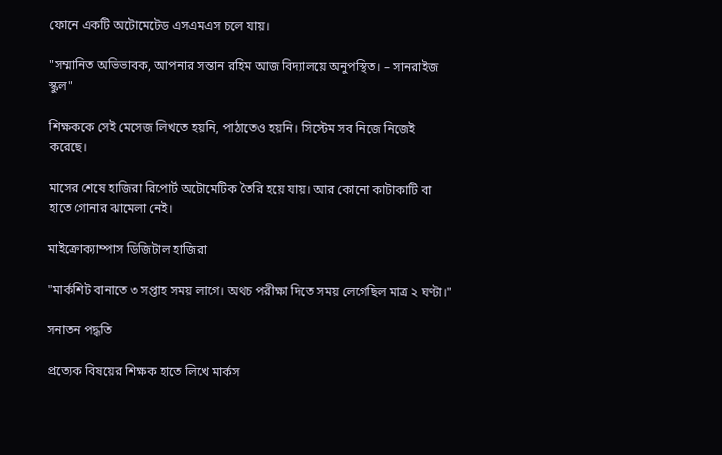ফোনে একটি অটোমেটেড এসএমএস চলে যায়।

"সম্মানিত অভিভাবক, আপনার সন্তান রহিম আজ বিদ্যালয়ে অনুপস্থিত। – সানরাইজ স্কুল"

শিক্ষককে সেই মেসেজ লিখতে হয়নি, পাঠাতেও হয়নি। সিস্টেম সব নিজে নিজেই করেছে।

মাসের শেষে হাজিরা রিপোর্ট অটোমেটিক তৈরি হয়ে যায়। আর কোনো কাটাকাটি বা হাতে গোনার ঝামেলা নেই।

মাইক্রোক্যাম্পাস ডিজিটাল হাজিরা

"মার্কশিট বানাতে ৩ সপ্তাহ সময় লাগে। অথচ পরীক্ষা দিতে সময় লেগেছিল মাত্র ২ ঘণ্টা।"

সনাতন পদ্ধতি

প্রত্যেক বিষয়ের শিক্ষক হাতে লিখে মার্কস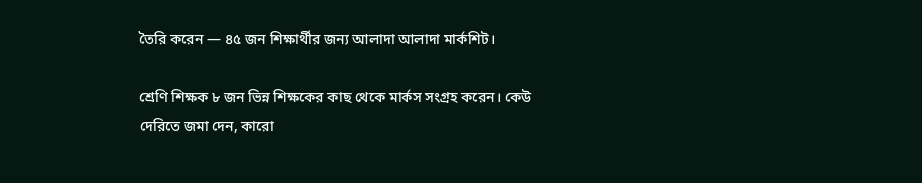তৈরি করেন — ৪৫ জন শিক্ষার্থীর জন্য আলাদা আলাদা মার্কশিট।

শ্রেণি শিক্ষক ৮ জন ভিন্ন শিক্ষকের কাছ থেকে মার্কস সংগ্রহ করেন। কেউ দেরিতে জমা দেন, কারো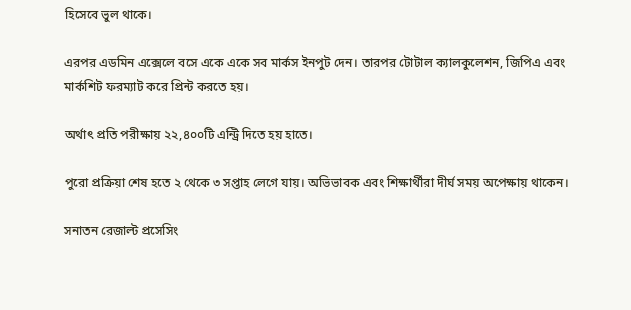হিসেবে ভুল থাকে।

এরপর এডমিন এক্সেলে বসে একে একে সব মার্কস ইনপুট দেন। তারপর টোটাল ক্যালকুলেশন, জিপিএ এবং মার্কশিট ফরম্যাট করে প্রিন্ট করতে হয়।

অর্থাৎ প্রতি পরীক্ষায় ২২,৪০০টি এন্ট্রি দিতে হয় হাতে।

পুরো প্রক্রিয়া শেষ হতে ২ থেকে ৩ সপ্তাহ লেগে যায়। অভিভাবক এবং শিক্ষার্থীরা দীর্ঘ সময় অপেক্ষায় থাকেন।

সনাতন রেজাল্ট প্রসেসিং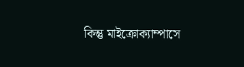কিন্তু মাইক্রোক্যাম্পাসে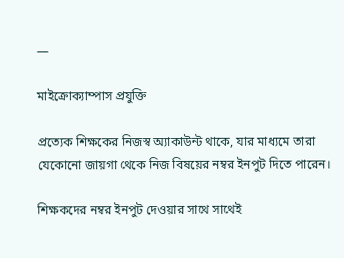—

মাইক্রোক্যাম্পাস প্রযুক্তি

প্রত্যেক শিক্ষকের নিজস্ব অ্যাকাউন্ট থাকে, যার মাধ্যমে তারা যেকোনো জায়গা থেকে নিজ বিষয়ের নম্বর ইনপুট দিতে পারেন।

শিক্ষকদের নম্বর ইনপুট দেওয়ার সাথে সাথেই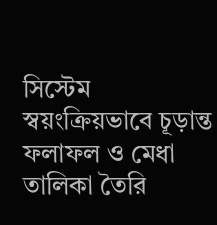সিস্টেম স্বয়ংক্রিয়ভাবে চূড়ান্ত ফলাফল ও মেধা তালিকা তৈরি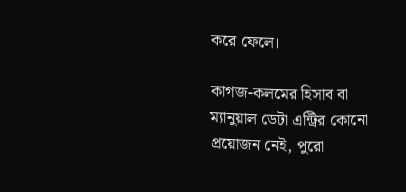করে ফেলে।

কাগজ-কলমের হিসাব বা ম্যানুয়াল ডেটা এন্ট্রির কোনো প্রয়োজন নেই, পুরো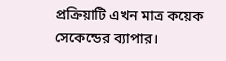প্রক্রিয়াটি এখন মাত্র কয়েক সেকেন্ডের ব্যাপার।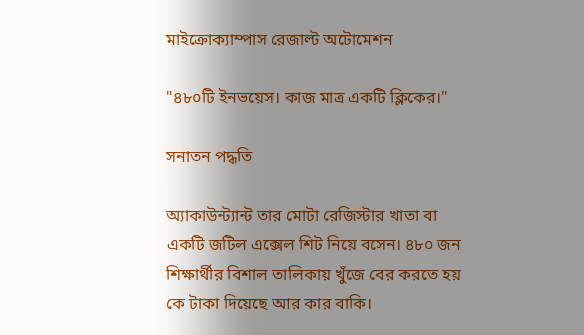মাইক্রোক্যাম্পাস রেজাল্ট অটোমেশন

"৪৮০টি ইনভয়েস। কাজ মাত্র একটি ক্লিকের।"

সনাতন পদ্ধতি

অ্যাকাউন্ট্যান্ট তার মোটা রেজিস্টার খাতা বা একটি জটিল এক্সেল শিট নিয়ে বসেন। ৪৮০ জন শিক্ষার্থীর বিশাল তালিকায় খুঁজে বের করতে হয় কে টাকা দিয়েছে আর কার বাকি।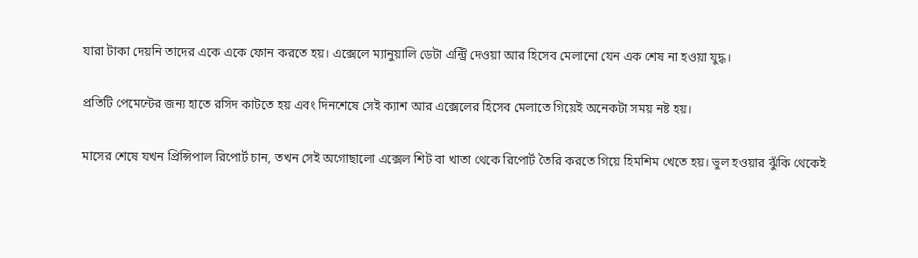যারা টাকা দেয়নি তাদের একে একে ফোন করতে হয়। এক্সেলে ম্যানুয়ালি ডেটা এন্ট্রি দেওয়া আর হিসেব মেলানো যেন এক শেষ না হওয়া যুদ্ধ।

প্রতিটি পেমেন্টের জন্য হাতে রসিদ কাটতে হয় এবং দিনশেষে সেই ক্যাশ আর এক্সেলের হিসেব মেলাতে গিয়েই অনেকটা সময় নষ্ট হয়।

মাসের শেষে যখন প্রিন্সিপাল রিপোর্ট চান, তখন সেই অগোছালো এক্সেল শিট বা খাতা থেকে রিপোর্ট তৈরি করতে গিয়ে হিমশিম খেতে হয়। ভুল হওয়ার ঝুঁকি থেকেই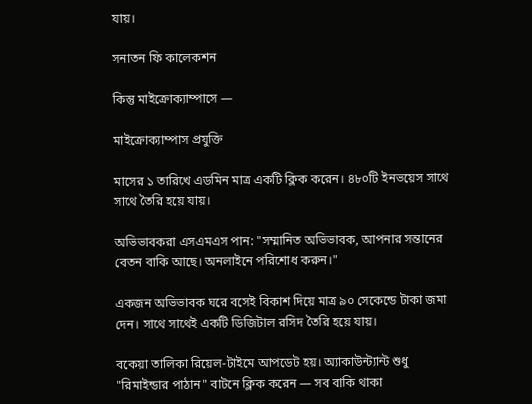যায়।

সনাতন ফি কালেকশন

কিন্তু মাইক্রোক্যাম্পাসে —

মাইক্রোক্যাম্পাস প্রযুক্তি

মাসের ১ তারিখে এডমিন মাত্র একটি ক্লিক করেন। ৪৮০টি ইনভয়েস সাথে সাথে তৈরি হয়ে যায়।

অভিভাবকরা এসএমএস পান: "সম্মানিত অভিভাবক, আপনার সন্তানের বেতন বাকি আছে। অনলাইনে পরিশোধ করুন।"

একজন অভিভাবক ঘরে বসেই বিকাশ দিয়ে মাত্র ৯০ সেকেন্ডে টাকা জমা দেন। সাথে সাথেই একটি ডিজিটাল রসিদ তৈরি হয়ে যায়।

বকেয়া তালিকা রিয়েল-টাইমে আপডেট হয়। অ্যাকাউন্ট্যান্ট শুধু "রিমাইন্ডার পাঠান" বাটনে ক্লিক করেন — সব বাকি থাকা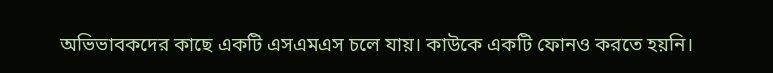অভিভাবকদের কাছে একটি এসএমএস চলে যায়। কাউকে একটি ফোনও করতে হয়নি।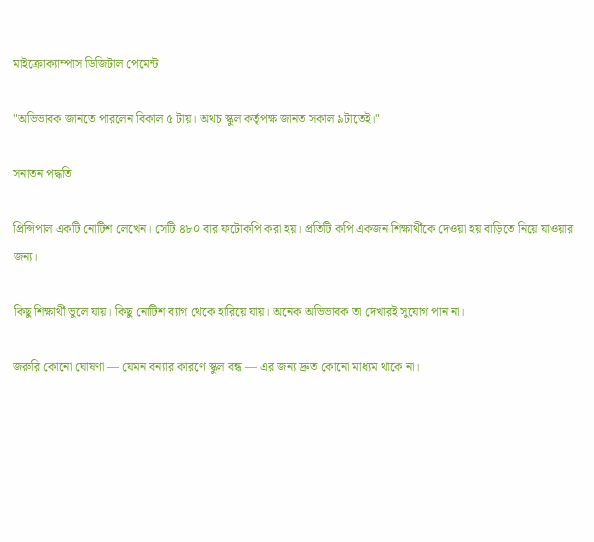মাইক্রোক্যাম্পাস ডিজিটাল পেমেন্ট

"অভিভাবক জানতে পারলেন বিকাল ৫ টায়। অথচ স্কুল কর্তৃপক্ষ জানত সকাল ৯টাতেই।"

সনাতন পদ্ধতি

প্রিন্সিপাল একটি নোটিশ লেখেন। সেটি ৪৮০ বার ফটোকপি করা হয়। প্রতিটি কপি একজন শিক্ষার্থীকে দেওয়া হয় বাড়িতে নিয়ে যাওয়ার জন্য।

কিছু শিক্ষার্থী ভুলে যায়। কিছু নোটিশ ব্যাগ থেকে হারিয়ে যায়। অনেক অভিভাবক তা দেখারই সুযোগ পান না।

জরুরি কোনো ঘোষণা — যেমন বন্যার কারণে স্কুল বন্ধ — এর জন্য দ্রুত কোনো মাধ্যম থাকে না।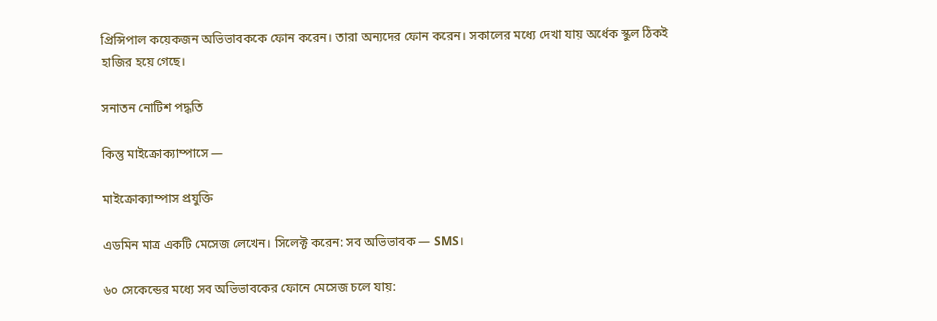প্রিন্সিপাল কয়েকজন অভিভাবককে ফোন করেন। তারা অন্যদের ফোন করেন। সকালের মধ্যে দেখা যায় অর্ধেক স্কুল ঠিকই হাজির হয়ে গেছে।

সনাতন নোটিশ পদ্ধতি

কিন্তু মাইক্রোক্যাম্পাসে —

মাইক্রোক্যাম্পাস প্রযুক্তি

এডমিন মাত্র একটি মেসেজ লেখেন। সিলেক্ট করেন: সব অভিভাবক — SMS।

৬০ সেকেন্ডের মধ্যে সব অভিভাবকের ফোনে মেসেজ চলে যায়: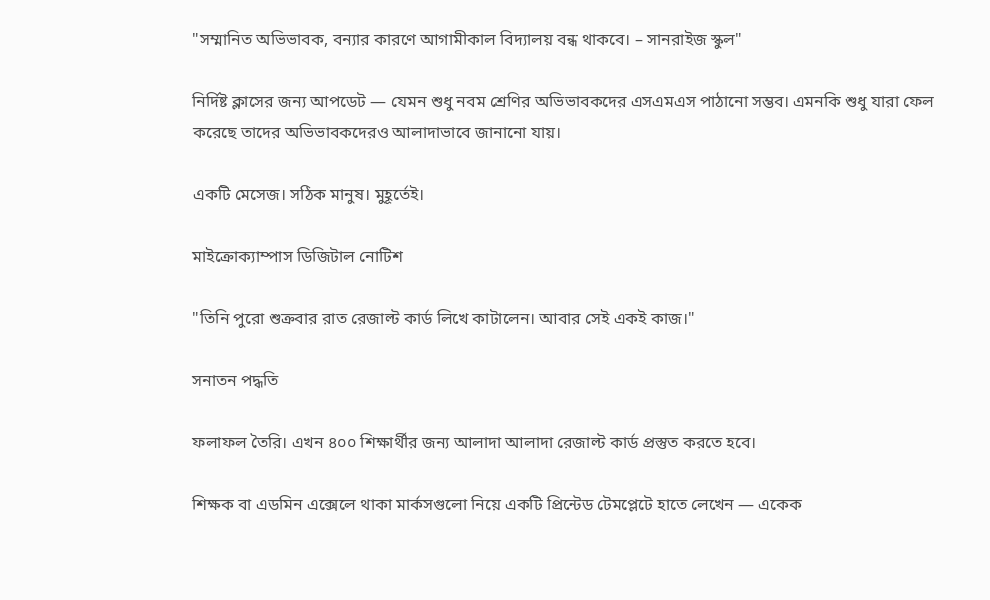"সম্মানিত অভিভাবক, বন্যার কারণে আগামীকাল বিদ্যালয় বন্ধ থাকবে। – সানরাইজ স্কুল"

নির্দিষ্ট ক্লাসের জন্য আপডেট — যেমন শুধু নবম শ্রেণির অভিভাবকদের এসএমএস পাঠানো সম্ভব। এমনকি শুধু যারা ফেল করেছে তাদের অভিভাবকদেরও আলাদাভাবে জানানো যায়।

একটি মেসেজ। সঠিক মানুষ। মুহূর্তেই।

মাইক্রোক্যাম্পাস ডিজিটাল নোটিশ

"তিনি পুরো শুক্রবার রাত রেজাল্ট কার্ড লিখে কাটালেন। আবার সেই একই কাজ।"

সনাতন পদ্ধতি

ফলাফল তৈরি। এখন ৪০০ শিক্ষার্থীর জন্য আলাদা আলাদা রেজাল্ট কার্ড প্রস্তুত করতে হবে।

শিক্ষক বা এডমিন এক্সেলে থাকা মার্কসগুলো নিয়ে একটি প্রিন্টেড টেমপ্লেটে হাতে লেখেন — একেক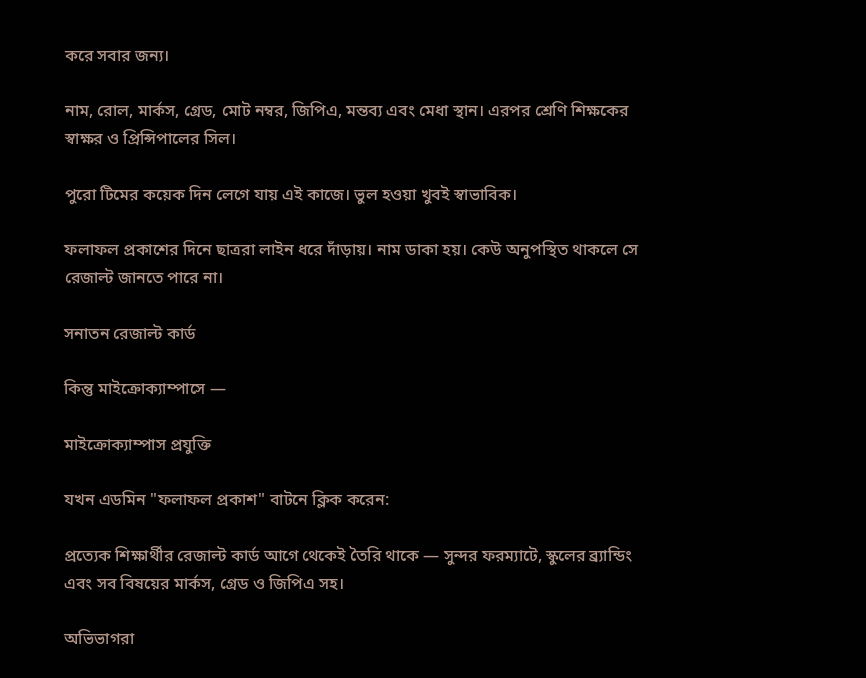করে সবার জন্য।

নাম, রোল, মার্কস, গ্রেড, মোট নম্বর, জিপিএ, মন্তব্য এবং মেধা স্থান। এরপর শ্রেণি শিক্ষকের স্বাক্ষর ও প্রিন্সিপালের সিল।

পুরো টিমের কয়েক দিন লেগে যায় এই কাজে। ভুল হওয়া খুবই স্বাভাবিক।

ফলাফল প্রকাশের দিনে ছাত্ররা লাইন ধরে দাঁড়ায়। নাম ডাকা হয়। কেউ অনুপস্থিত থাকলে সে রেজাল্ট জানতে পারে না।

সনাতন রেজাল্ট কার্ড

কিন্তু মাইক্রোক্যাম্পাসে —

মাইক্রোক্যাম্পাস প্রযুক্তি

যখন এডমিন "ফলাফল প্রকাশ" বাটনে ক্লিক করেন:

প্রত্যেক শিক্ষার্থীর রেজাল্ট কার্ড আগে থেকেই তৈরি থাকে — সুন্দর ফরম্যাটে, স্কুলের ব্র্যান্ডিং এবং সব বিষয়ের মার্কস, গ্রেড ও জিপিএ সহ।

অভিভাগরা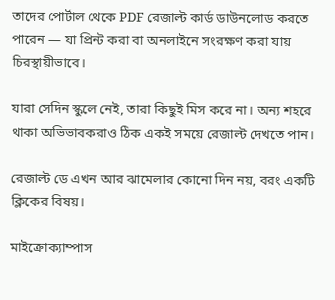তাদের পোর্টাল থেকে PDF রেজাল্ট কার্ড ডাউনলোড করতে পারেন — যা প্রিন্ট করা বা অনলাইনে সংরক্ষণ করা যায় চিরস্থায়ীভাবে।

যারা সেদিন স্কুলে নেই, তারা কিছুই মিস করে না। অন্য শহরে থাকা অভিভাবকরাও ঠিক একই সময়ে রেজাল্ট দেখতে পান।

রেজাল্ট ডে এখন আর ঝামেলার কোনো দিন নয়, বরং একটি ক্লিকের বিষয়।

মাইক্রোক্যাম্পাস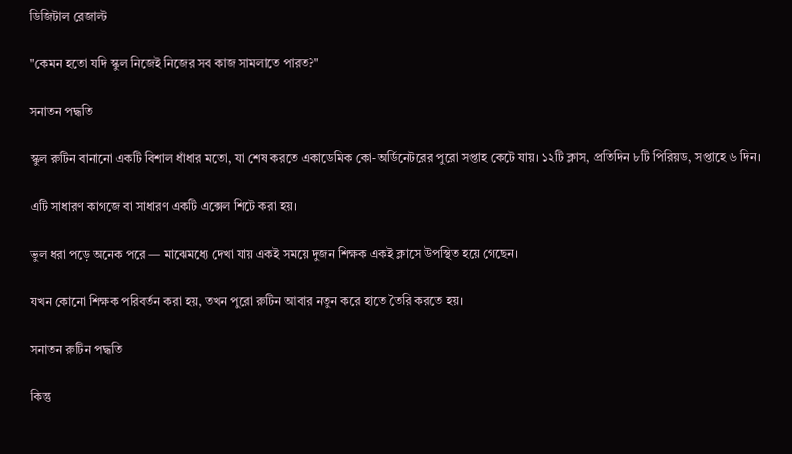ডিজিটাল রেজাল্ট

"কেমন হতো যদি স্কুল নিজেই নিজের সব কাজ সামলাতে পারত?"

সনাতন পদ্ধতি

স্কুল রুটিন বানানো একটি বিশাল ধাঁধার মতো, যা শেষ করতে একাডেমিক কো-অর্ডিনেটরের পুরো সপ্তাহ কেটে যায়। ১২টি ক্লাস, প্রতিদিন ৮টি পিরিয়ড, সপ্তাহে ৬ দিন।

এটি সাধারণ কাগজে বা সাধারণ একটি এক্সেল শিটে করা হয়।

ভুল ধরা পড়ে অনেক পরে — মাঝেমধ্যে দেখা যায় একই সময়ে দুজন শিক্ষক একই ক্লাসে উপস্থিত হয়ে গেছেন।

যখন কোনো শিক্ষক পরিবর্তন করা হয়, তখন পুরো রুটিন আবার নতুন করে হাতে তৈরি করতে হয়।

সনাতন রুটিন পদ্ধতি

কিন্তু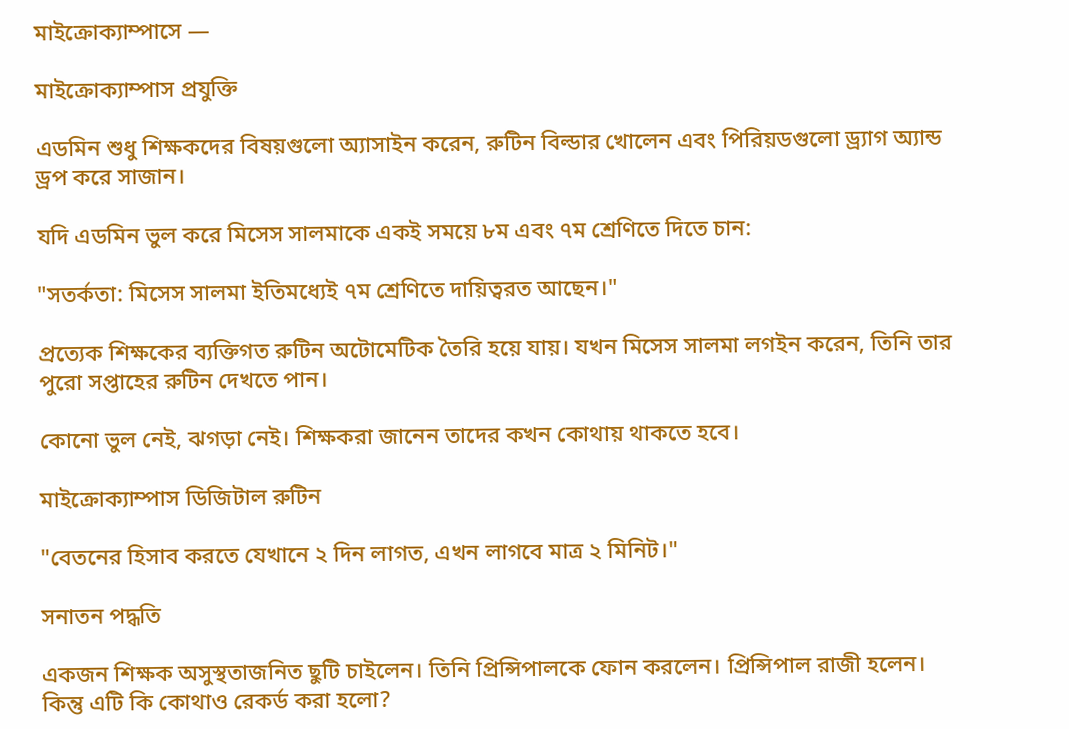মাইক্রোক্যাম্পাসে —

মাইক্রোক্যাম্পাস প্রযুক্তি

এডমিন শুধু শিক্ষকদের বিষয়গুলো অ্যাসাইন করেন, রুটিন বিল্ডার খোলেন এবং পিরিয়ডগুলো ড্র্যাগ অ্যান্ড ড্রপ করে সাজান।

যদি এডমিন ভুল করে মিসেস সালমাকে একই সময়ে ৮ম এবং ৭ম শ্রেণিতে দিতে চান:

"সতর্কতা: মিসেস সালমা ইতিমধ্যেই ৭ম শ্রেণিতে দায়িত্বরত আছেন।"

প্রত্যেক শিক্ষকের ব্যক্তিগত রুটিন অটোমেটিক তৈরি হয়ে যায়। যখন মিসেস সালমা লগইন করেন, তিনি তার পুরো সপ্তাহের রুটিন দেখতে পান।

কোনো ভুল নেই, ঝগড়া নেই। শিক্ষকরা জানেন তাদের কখন কোথায় থাকতে হবে।

মাইক্রোক্যাম্পাস ডিজিটাল রুটিন

"বেতনের হিসাব করতে যেখানে ২ দিন লাগত, এখন লাগবে মাত্র ২ মিনিট।"

সনাতন পদ্ধতি

একজন শিক্ষক অসুস্থতাজনিত ছুটি চাইলেন। তিনি প্রিন্সিপালকে ফোন করলেন। প্রিন্সিপাল রাজী হলেন। কিন্তু এটি কি কোথাও রেকর্ড করা হলো?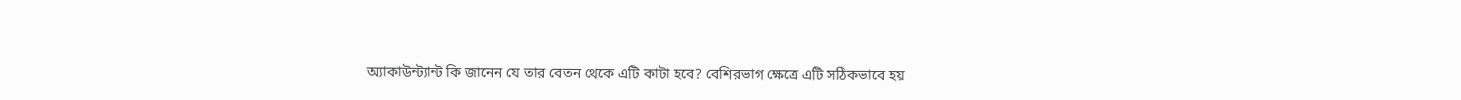অ্যাকাউন্ট্যান্ট কি জানেন যে তার বেতন থেকে এটি কাটা হবে? বেশিরভাগ ক্ষেত্রে এটি সঠিকভাবে হয়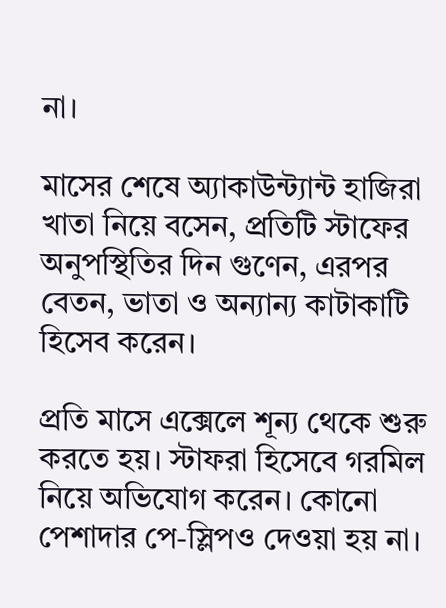না।

মাসের শেষে অ্যাকাউন্ট্যান্ট হাজিরা খাতা নিয়ে বসেন, প্রতিটি স্টাফের অনুপস্থিতির দিন গুণেন, এরপর বেতন, ভাতা ও অন্যান্য কাটাকাটি হিসেব করেন।

প্রতি মাসে এক্সেলে শূন্য থেকে শুরু করতে হয়। স্টাফরা হিসেবে গরমিল নিয়ে অভিযোগ করেন। কোনো পেশাদার পে-স্লিপও দেওয়া হয় না।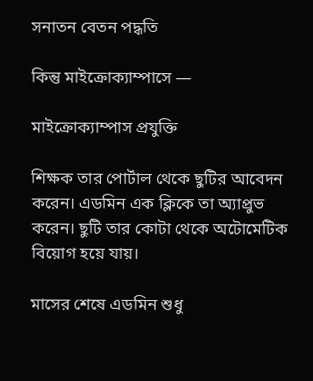সনাতন বেতন পদ্ধতি

কিন্তু মাইক্রোক্যাম্পাসে —

মাইক্রোক্যাম্পাস প্রযুক্তি

শিক্ষক তার পোর্টাল থেকে ছুটির আবেদন করেন। এডমিন এক ক্লিকে তা অ্যাপ্রুভ করেন। ছুটি তার কোটা থেকে অটোমেটিক বিয়োগ হয়ে যায়।

মাসের শেষে এডমিন শুধু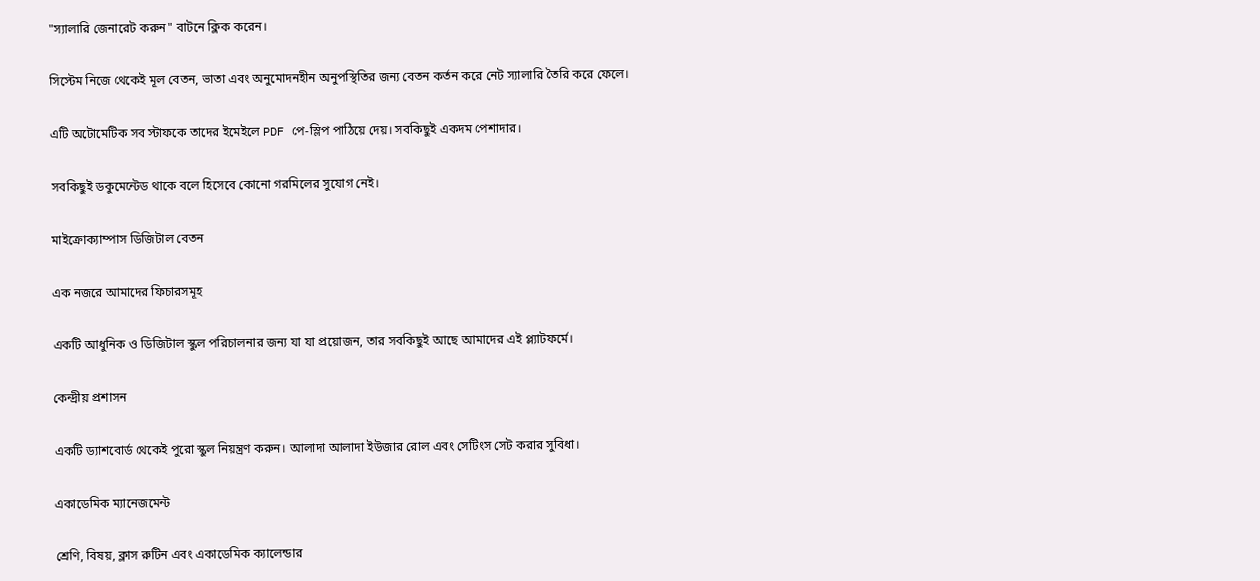"স্যালারি জেনারেট করুন" বাটনে ক্লিক করেন।

সিস্টেম নিজে থেকেই মূল বেতন, ভাতা এবং অনুমোদনহীন অনুপস্থিতির জন্য বেতন কর্তন করে নেট স্যালারি তৈরি করে ফেলে।

এটি অটোমেটিক সব স্টাফকে তাদের ইমেইলে PDF পে-স্লিপ পাঠিয়ে দেয়। সবকিছুই একদম পেশাদার।

সবকিছুই ডকুমেন্টেড থাকে বলে হিসেবে কোনো গরমিলের সুযোগ নেই।

মাইক্রোক্যাম্পাস ডিজিটাল বেতন

এক নজরে আমাদের ফিচারসমূহ

একটি আধুনিক ও ডিজিটাল স্কুল পরিচালনার জন্য যা যা প্রয়োজন, তার সবকিছুই আছে আমাদের এই প্ল্যাটফর্মে।

কেন্দ্রীয় প্রশাসন

একটি ড্যাশবোর্ড থেকেই পুরো স্কুল নিয়ন্ত্রণ করুন। আলাদা আলাদা ইউজার রোল এবং সেটিংস সেট করার সুবিধা।

একাডেমিক ম্যানেজমেন্ট

শ্রেণি, বিষয়, ক্লাস রুটিন এবং একাডেমিক ক্যালেন্ডার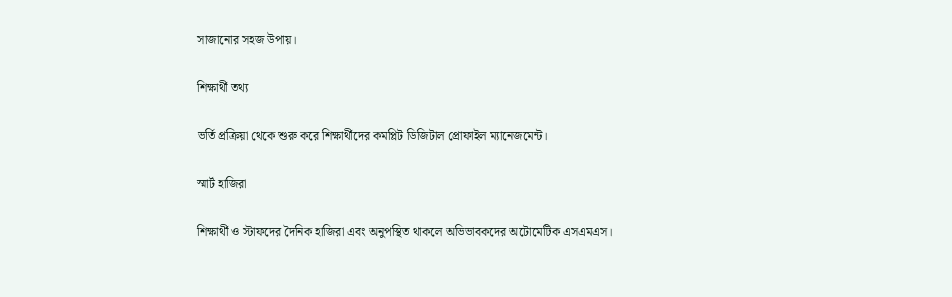সাজানোর সহজ উপায়।

শিক্ষার্থী তথ্য

ভর্তি প্রক্রিয়া থেকে শুরু করে শিক্ষার্থীদের কমপ্লিট ডিজিটাল প্রোফাইল ম্যানেজমেন্ট।

স্মার্ট হাজিরা

শিক্ষার্থী ও স্টাফদের দৈনিক হাজিরা এবং অনুপস্থিত থাকলে অভিভাবকদের অটোমেটিক এসএমএস।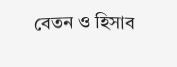বেতন ও হিসাব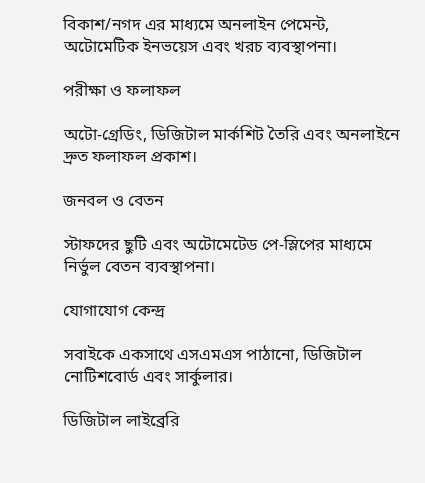বিকাশ/নগদ এর মাধ্যমে অনলাইন পেমেন্ট, অটোমেটিক ইনভয়েস এবং খরচ ব্যবস্থাপনা।

পরীক্ষা ও ফলাফল

অটো-গ্রেডিং, ডিজিটাল মার্কশিট তৈরি এবং অনলাইনে দ্রুত ফলাফল প্রকাশ।

জনবল ও বেতন

স্টাফদের ছুটি এবং অটোমেটেড পে-স্লিপের মাধ্যমে নির্ভুল বেতন ব্যবস্থাপনা।

যোগাযোগ কেন্দ্র

সবাইকে একসাথে এসএমএস পাঠানো, ডিজিটাল নোটিশবোর্ড এবং সার্কুলার।

ডিজিটাল লাইব্রেরি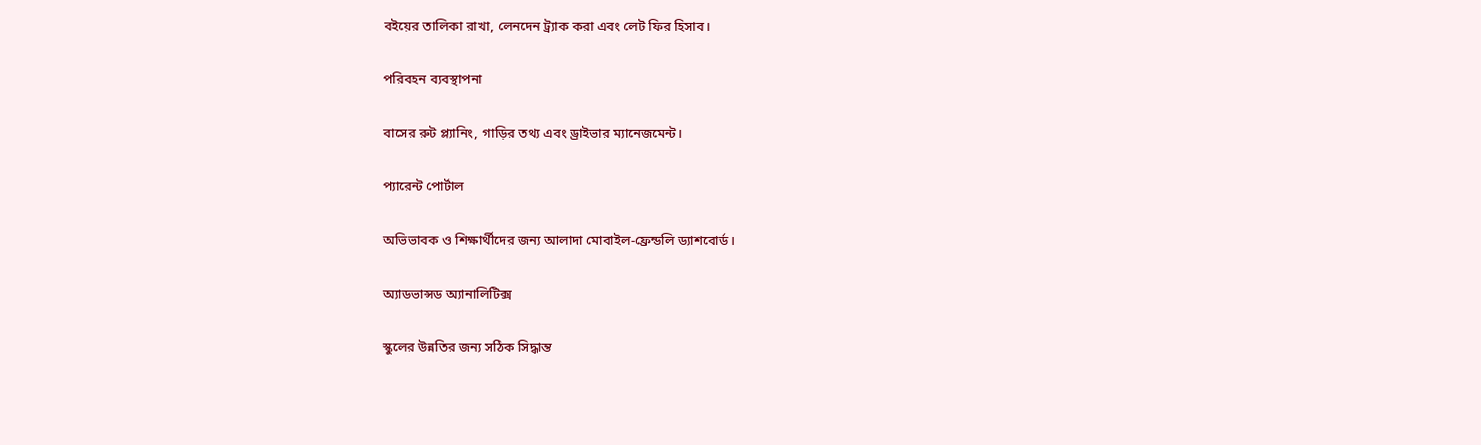বইয়ের তালিকা রাখা, লেনদেন ট্র্যাক করা এবং লেট ফির হিসাব।

পরিবহন ব্যবস্থাপনা

বাসের রুট প্ল্যানিং, গাড়ির তথ্য এবং ড্রাইভার ম্যানেজমেন্ট।

প্যারেন্ট পোর্টাল

অভিভাবক ও শিক্ষার্থীদের জন্য আলাদা মোবাইল-ফ্রেন্ডলি ড্যাশবোর্ড।

অ্যাডভান্সড অ্যানালিটিক্স

স্কুলের উন্নতির জন্য সঠিক সিদ্ধান্ত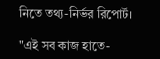নিতে তথ্য-নির্ভর রিপোর্ট।

"এই সব কাজ হাতে-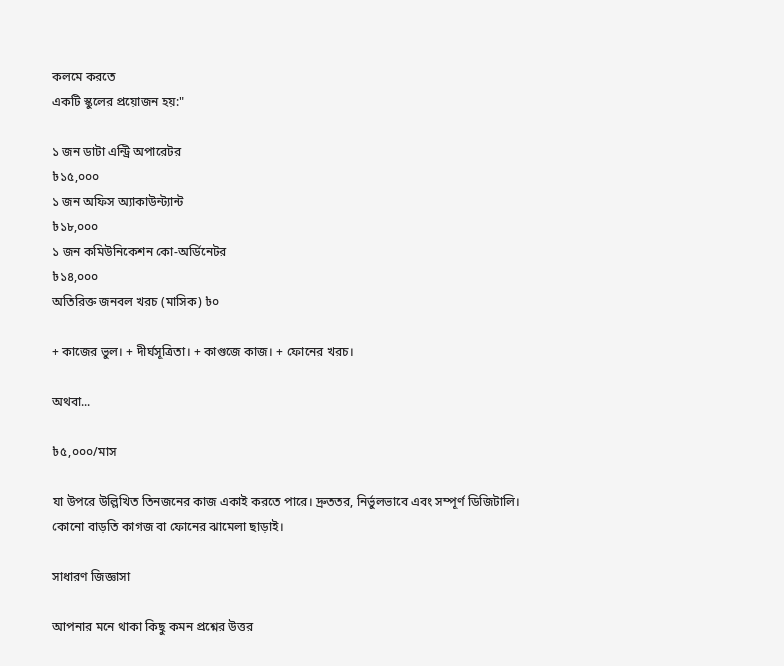কলমে করতে
একটি স্কুলের প্রয়োজন হয়:"

১ জন ডাটা এন্ট্রি অপারেটর
৳১৫,০০০
১ জন অফিস অ্যাকাউন্ট্যান্ট
৳১৮,০০০
১ জন কমিউনিকেশন কো-অর্ডিনেটর
৳১৪,০০০
অতিরিক্ত জনবল খরচ (মাসিক) ৳০

+ কাজের ভুল। + দীর্ঘসূত্রিতা। + কাগুজে কাজ। + ফোনের খরচ।

অথবা...

৳৫,০০০/মাস

যা উপরে উল্লিখিত তিনজনের কাজ একাই করতে পারে। দ্রুততর, নির্ভুলভাবে এবং সম্পূর্ণ ডিজিটালি।
কোনো বাড়তি কাগজ বা ফোনের ঝামেলা ছাড়াই।

সাধারণ জিজ্ঞাসা

আপনার মনে থাকা কিছু কমন প্রশ্নের উত্তর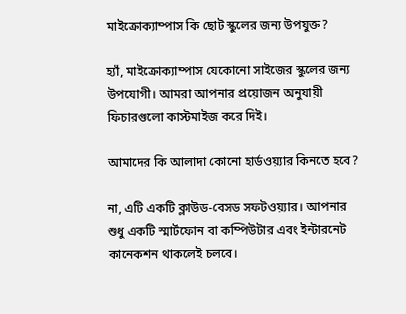মাইক্রোক্যাম্পাস কি ছোট স্কুলের জন্য উপযুক্ত?

হ্যাঁ, মাইক্রোক্যাম্পাস যেকোনো সাইজের স্কুলের জন্য উপযোগী। আমরা আপনার প্রয়োজন অনুযায়ী ফিচারগুলো কাস্টমাইজ করে দিই।

আমাদের কি আলাদা কোনো হার্ডওয়্যার কিনতে হবে?

না, এটি একটি ক্লাউড-বেসড সফটওয়্যার। আপনার শুধু একটি স্মার্টফোন বা কম্পিউটার এবং ইন্টারনেট কানেকশন থাকলেই চলবে।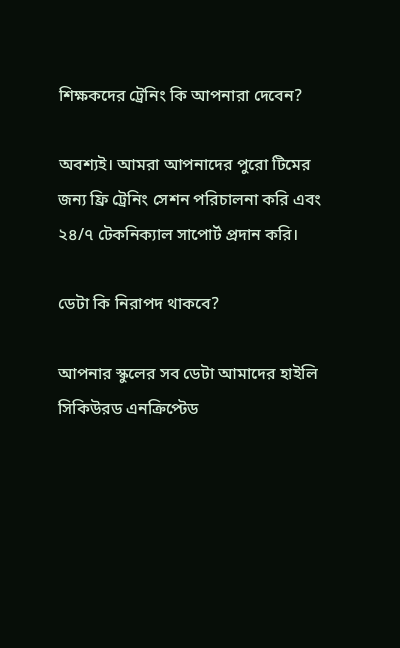শিক্ষকদের ট্রেনিং কি আপনারা দেবেন?

অবশ্যই। আমরা আপনাদের পুরো টিমের জন্য ফ্রি ট্রেনিং সেশন পরিচালনা করি এবং ২৪/৭ টেকনিক্যাল সাপোর্ট প্রদান করি।

ডেটা কি নিরাপদ থাকবে?

আপনার স্কুলের সব ডেটা আমাদের হাইলি সিকিউরড এনক্রিপ্টেড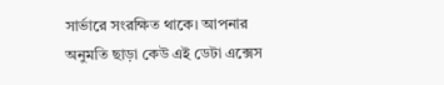সার্ভারে সংরক্ষিত থাকে। আপনার অনুমতি ছাড়া কেউ এই ডেটা এক্সেস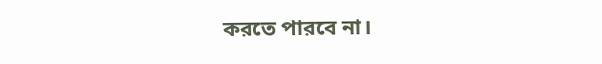করতে পারবে না।